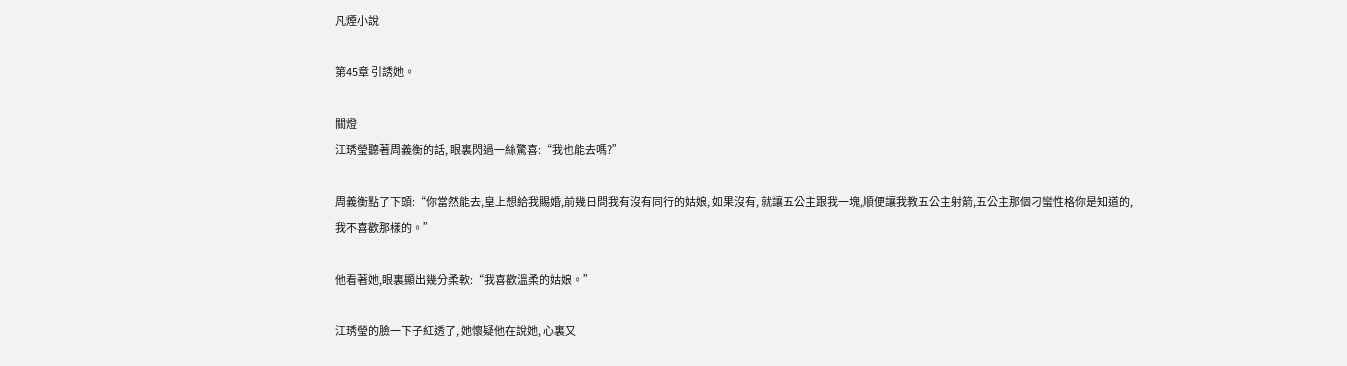凡煙小說

第45章 引誘她。

關燈
江琇瑩聽著周義衡的話, 眼裏閃過一絲驚喜:“我也能去嗎?”

周義衡點了下頭:“你當然能去,皇上想給我賜婚,前幾日問我有沒有同行的姑娘, 如果沒有, 就讓五公主跟我一塊,順便讓我教五公主射箭,五公主那個刁蠻性格你是知道的,我不喜歡那樣的。”

他看著她,眼裏顯出幾分柔軟:“我喜歡溫柔的姑娘。”

江琇瑩的臉一下子紅透了, 她懷疑他在說她, 心裏又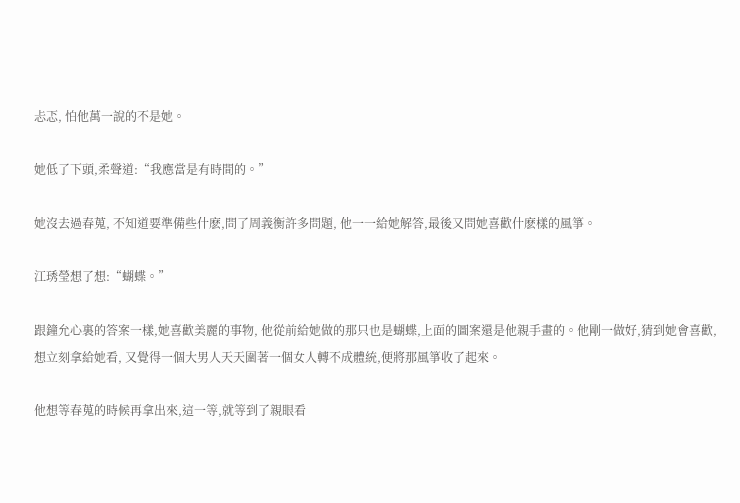忐忑, 怕他萬一說的不是她。

她低了下頭,柔聲道:“我應當是有時間的。”

她沒去過春蒐, 不知道要準備些什麽,問了周義衡許多問題, 他一一給她解答,最後又問她喜歡什麽樣的風箏。

江琇瑩想了想:“蝴蝶。”

跟鐘允心裏的答案一樣,她喜歡美麗的事物, 他從前給她做的那只也是蝴蝶,上面的圖案還是他親手畫的。他剛一做好,猜到她會喜歡, 想立刻拿給她看, 又覺得一個大男人天天圍著一個女人轉不成體統,便將那風箏收了起來。

他想等春蒐的時候再拿出來,這一等,就等到了親眼看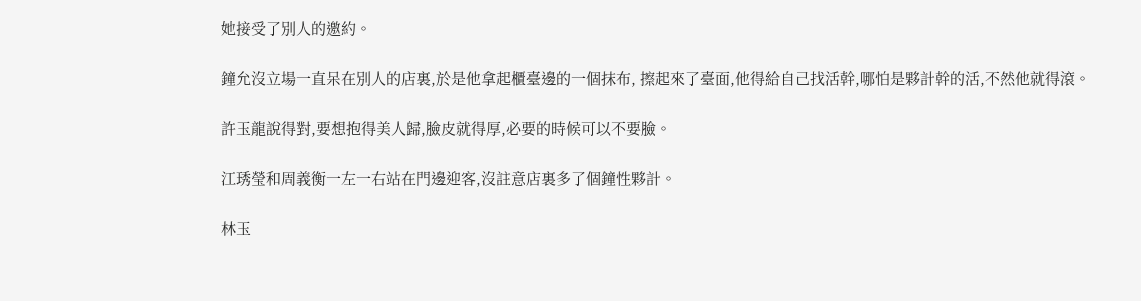她接受了別人的邀約。

鐘允沒立場一直呆在別人的店裏,於是他拿起櫃臺邊的一個抹布, 擦起來了臺面,他得給自己找活幹,哪怕是夥計幹的活,不然他就得滾。

許玉龍說得對,要想抱得美人歸,臉皮就得厚,必要的時候可以不要臉。

江琇瑩和周義衡一左一右站在門邊迎客,沒註意店裏多了個鐘性夥計。

林玉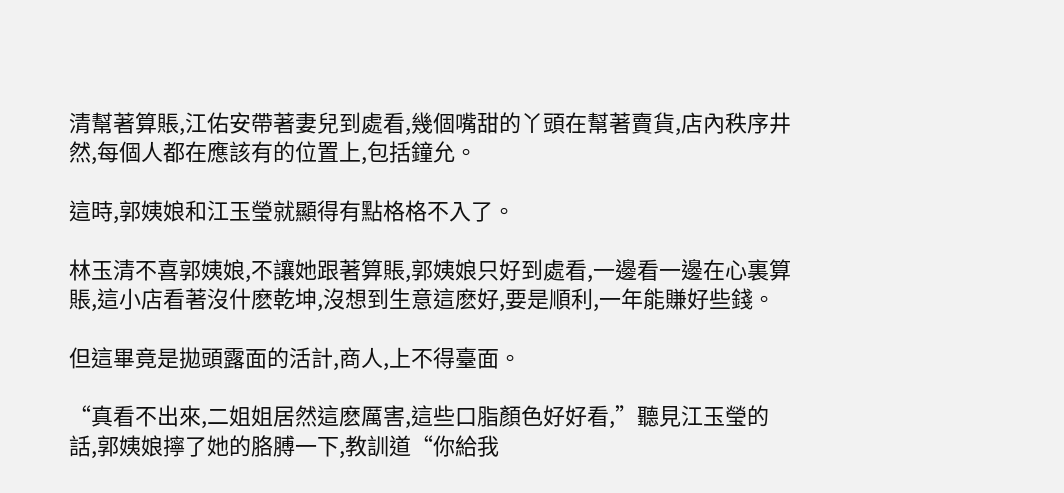清幫著算賬,江佑安帶著妻兒到處看,幾個嘴甜的丫頭在幫著賣貨,店內秩序井然,每個人都在應該有的位置上,包括鐘允。

這時,郭姨娘和江玉瑩就顯得有點格格不入了。

林玉清不喜郭姨娘,不讓她跟著算賬,郭姨娘只好到處看,一邊看一邊在心裏算賬,這小店看著沒什麽乾坤,沒想到生意這麽好,要是順利,一年能賺好些錢。

但這畢竟是拋頭露面的活計,商人,上不得臺面。

“真看不出來,二姐姐居然這麽厲害,這些口脂顏色好好看,”聽見江玉瑩的話,郭姨娘擰了她的胳膊一下,教訓道“你給我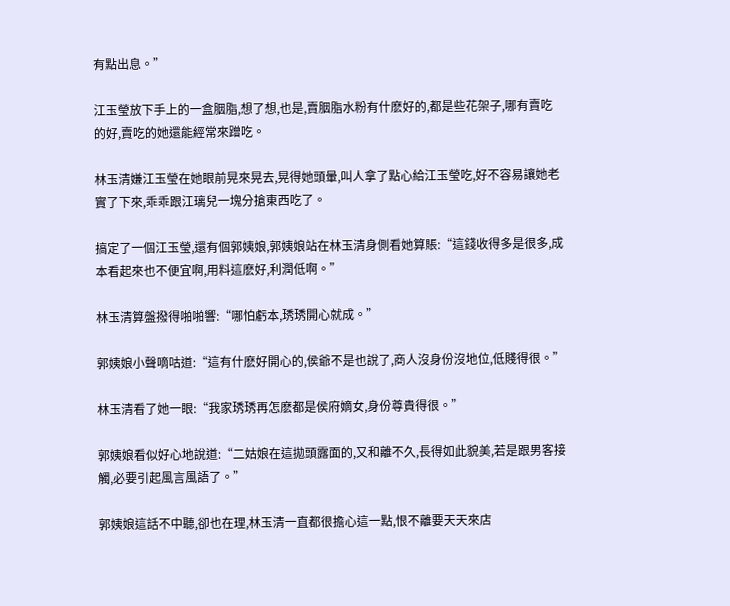有點出息。”

江玉瑩放下手上的一盒胭脂,想了想,也是,賣胭脂水粉有什麽好的,都是些花架子,哪有賣吃的好,賣吃的她還能經常來蹭吃。

林玉清嫌江玉瑩在她眼前晃來晃去,晃得她頭暈,叫人拿了點心給江玉瑩吃,好不容易讓她老實了下來,乖乖跟江璃兒一塊分搶東西吃了。

搞定了一個江玉瑩,還有個郭姨娘,郭姨娘站在林玉清身側看她算賬:“這錢收得多是很多,成本看起來也不便宜啊,用料這麽好,利潤低啊。”

林玉清算盤撥得啪啪響:“哪怕虧本,琇琇開心就成。”

郭姨娘小聲嘀咕道:“這有什麽好開心的,侯爺不是也說了,商人沒身份沒地位,低賤得很。”

林玉清看了她一眼:“我家琇琇再怎麽都是侯府嫡女,身份尊貴得很。”

郭姨娘看似好心地說道:“二姑娘在這拋頭露面的,又和離不久,長得如此貌美,若是跟男客接觸,必要引起風言風語了。”

郭姨娘這話不中聽,卻也在理,林玉清一直都很擔心這一點,恨不離要天天來店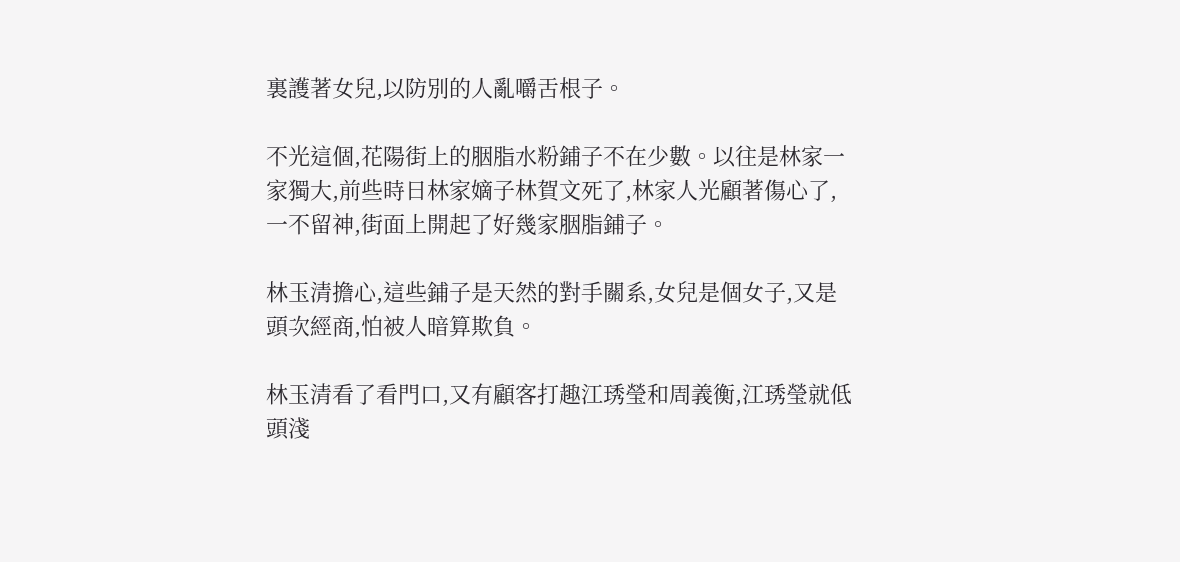裏護著女兒,以防別的人亂嚼舌根子。

不光這個,花陽街上的胭脂水粉鋪子不在少數。以往是林家一家獨大,前些時日林家嫡子林賀文死了,林家人光顧著傷心了,一不留神,街面上開起了好幾家胭脂鋪子。

林玉清擔心,這些鋪子是天然的對手關系,女兒是個女子,又是頭次經商,怕被人暗算欺負。

林玉清看了看門口,又有顧客打趣江琇瑩和周義衡,江琇瑩就低頭淺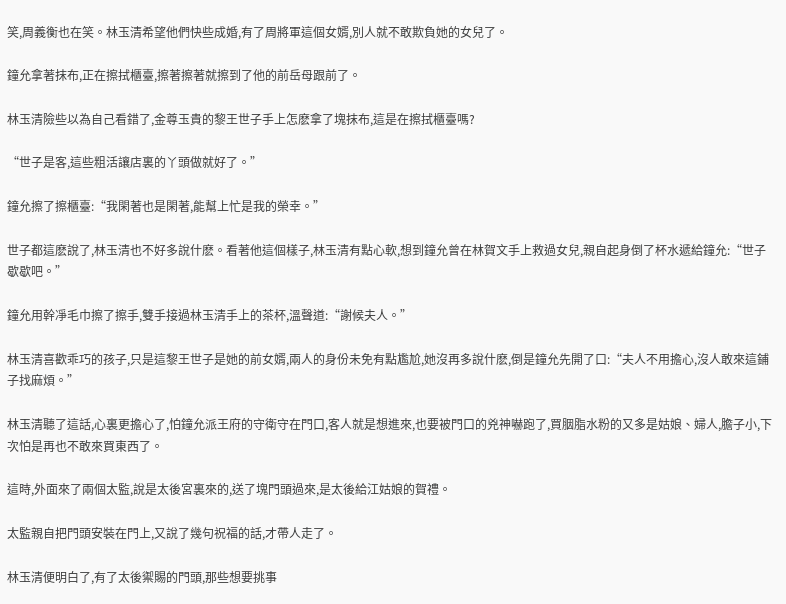笑,周義衡也在笑。林玉清希望他們快些成婚,有了周將軍這個女婿,別人就不敢欺負她的女兒了。

鐘允拿著抹布,正在擦拭櫃臺,擦著擦著就擦到了他的前岳母跟前了。

林玉清險些以為自己看錯了,金尊玉貴的黎王世子手上怎麽拿了塊抹布,這是在擦拭櫃臺嗎?

“世子是客,這些粗活讓店裏的丫頭做就好了。”

鐘允擦了擦櫃臺:“我閑著也是閑著,能幫上忙是我的榮幸。”

世子都這麽說了,林玉清也不好多說什麽。看著他這個樣子,林玉清有點心軟,想到鐘允曾在林賀文手上救過女兒,親自起身倒了杯水遞給鐘允:“世子歇歇吧。”

鐘允用幹凈毛巾擦了擦手,雙手接過林玉清手上的茶杯,溫聲道:“謝候夫人。”

林玉清喜歡乖巧的孩子,只是這黎王世子是她的前女婿,兩人的身份未免有點尷尬,她沒再多說什麽,倒是鐘允先開了口:“夫人不用擔心,沒人敢來這鋪子找麻煩。”

林玉清聽了這話,心裏更擔心了,怕鐘允派王府的守衛守在門口,客人就是想進來,也要被門口的兇神嚇跑了,買胭脂水粉的又多是姑娘、婦人,膽子小,下次怕是再也不敢來買東西了。

這時,外面來了兩個太監,說是太後宮裏來的,送了塊門頭過來,是太後給江姑娘的賀禮。

太監親自把門頭安裝在門上,又說了幾句祝福的話,才帶人走了。

林玉清便明白了,有了太後禦賜的門頭,那些想要挑事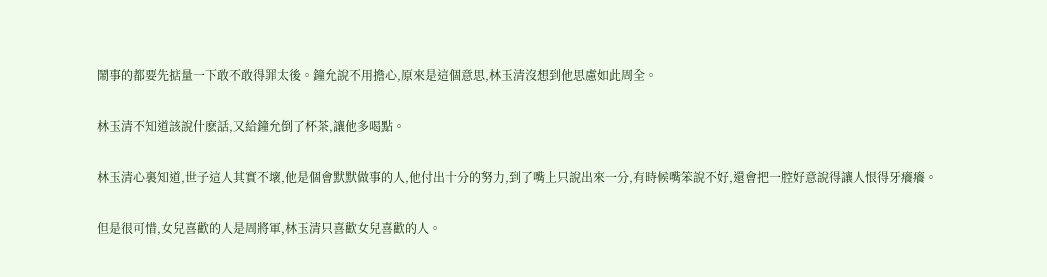鬧事的都要先掂量一下敢不敢得罪太後。鐘允說不用擔心,原來是這個意思,林玉清沒想到他思慮如此周全。

林玉清不知道該說什麽話,又給鐘允倒了杯茶,讓他多喝點。

林玉清心裏知道,世子這人其實不壞,他是個會默默做事的人,他付出十分的努力,到了嘴上只說出來一分,有時候嘴笨說不好,還會把一腔好意說得讓人恨得牙癢癢。

但是很可惜,女兒喜歡的人是周將軍,林玉清只喜歡女兒喜歡的人。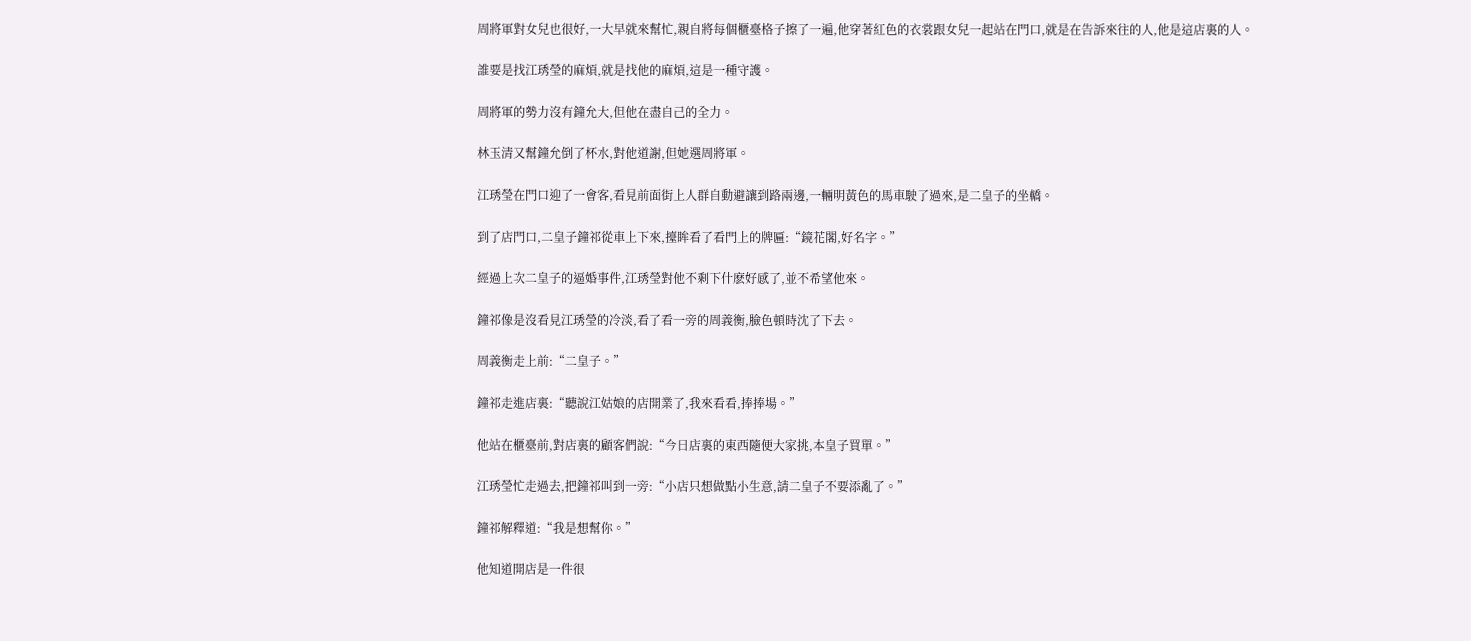周將軍對女兒也很好,一大早就來幫忙,親自將每個櫃臺格子擦了一遍,他穿著紅色的衣裳跟女兒一起站在門口,就是在告訴來往的人,他是這店裏的人。

誰要是找江琇瑩的麻煩,就是找他的麻煩,這是一種守護。

周將軍的勢力沒有鐘允大,但他在盡自己的全力。

林玉清又幫鐘允倒了杯水,對他道謝,但她選周將軍。

江琇瑩在門口迎了一會客,看見前面街上人群自動避讓到路兩邊,一輛明黃色的馬車駛了過來,是二皇子的坐轎。

到了店門口,二皇子鐘祁從車上下來,擡眸看了看門上的牌匾:“鏡花閣,好名字。”

經過上次二皇子的逼婚事件,江琇瑩對他不剩下什麽好感了,並不希望他來。

鐘祁像是沒看見江琇瑩的冷淡,看了看一旁的周義衡,臉色頓時沈了下去。

周義衡走上前:“二皇子。”

鐘祁走進店裏:“聽說江姑娘的店開業了,我來看看,捧捧場。”

他站在櫃臺前,對店裏的顧客們說:“今日店裏的東西隨便大家挑,本皇子買單。”

江琇瑩忙走過去,把鐘祁叫到一旁:“小店只想做點小生意,請二皇子不要添亂了。”

鐘祁解釋道:“我是想幫你。”

他知道開店是一件很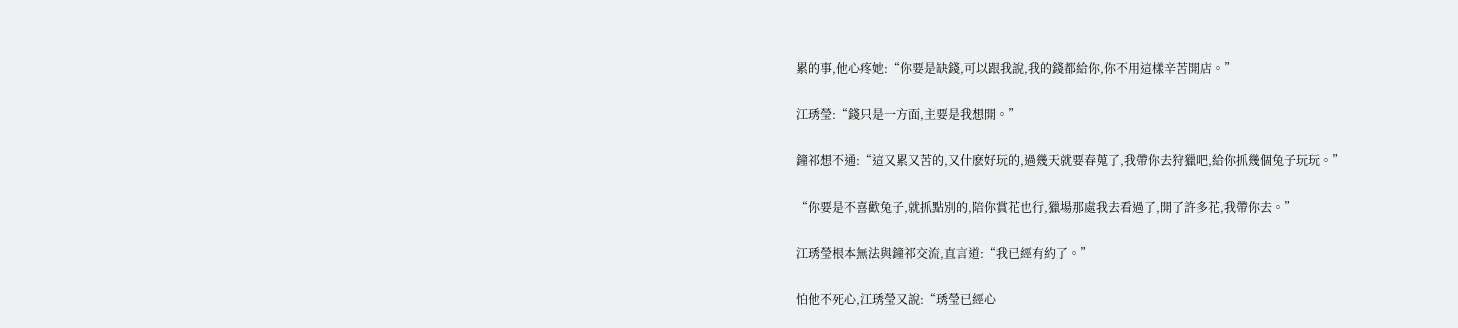累的事,他心疼她:“你要是缺錢,可以跟我說,我的錢都給你,你不用這樣辛苦開店。”

江琇瑩:“錢只是一方面,主要是我想開。”

鐘祁想不通:“這又累又苦的,又什麽好玩的,過幾天就要春蒐了,我帶你去狩獵吧,給你抓幾個兔子玩玩。”

“你要是不喜歡兔子,就抓點別的,陪你賞花也行,獵場那處我去看過了,開了許多花,我帶你去。”

江琇瑩根本無法與鐘祁交流,直言道:“我已經有約了。”

怕他不死心,江琇瑩又說:“琇瑩已經心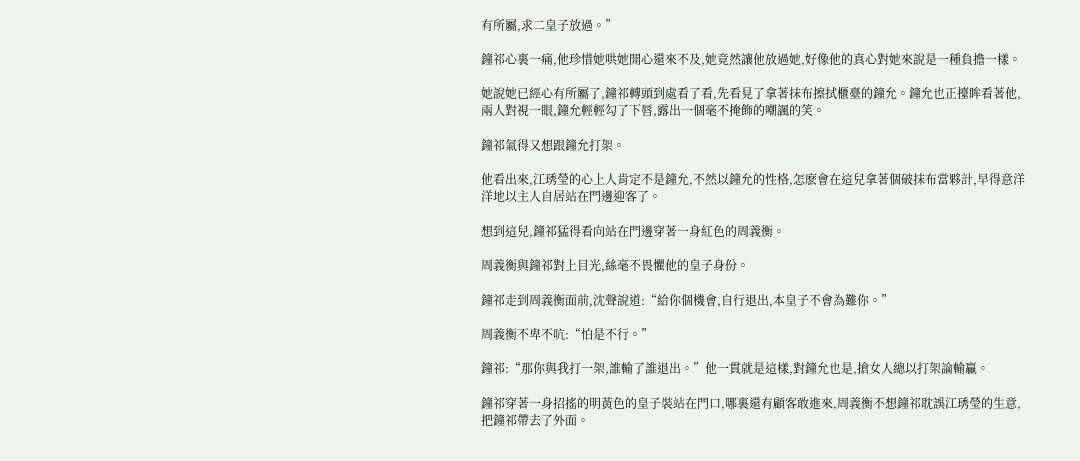有所屬,求二皇子放過。”

鐘祁心裏一痛,他珍惜她哄她開心還來不及,她竟然讓他放過她,好像他的真心對她來說是一種負擔一樣。

她說她已經心有所屬了,鐘祁轉頭到處看了看,先看見了拿著抹布擦拭櫃臺的鐘允。鐘允也正擡眸看著他,兩人對視一眼,鐘允輕輕勾了下唇,露出一個毫不掩飾的嘲諷的笑。

鐘祁氣得又想跟鐘允打架。

他看出來,江琇瑩的心上人肯定不是鐘允,不然以鐘允的性格,怎麽會在這兒拿著個破抹布當夥計,早得意洋洋地以主人自居站在門邊迎客了。

想到這兒,鐘祁猛得看向站在門邊穿著一身紅色的周義衡。

周義衡與鐘祁對上目光,絲毫不畏懼他的皇子身份。

鐘祁走到周義衡面前,沈聲說道:“給你個機會,自行退出,本皇子不會為難你。”

周義衡不卑不吭:“怕是不行。”

鐘祁:“那你與我打一架,誰輸了誰退出。”他一貫就是這樣,對鐘允也是,搶女人總以打架論輸贏。

鐘祁穿著一身招搖的明黃色的皇子裝站在門口,哪裏還有顧客敢進來,周義衡不想鐘祁耽誤江琇瑩的生意,把鐘祁帶去了外面。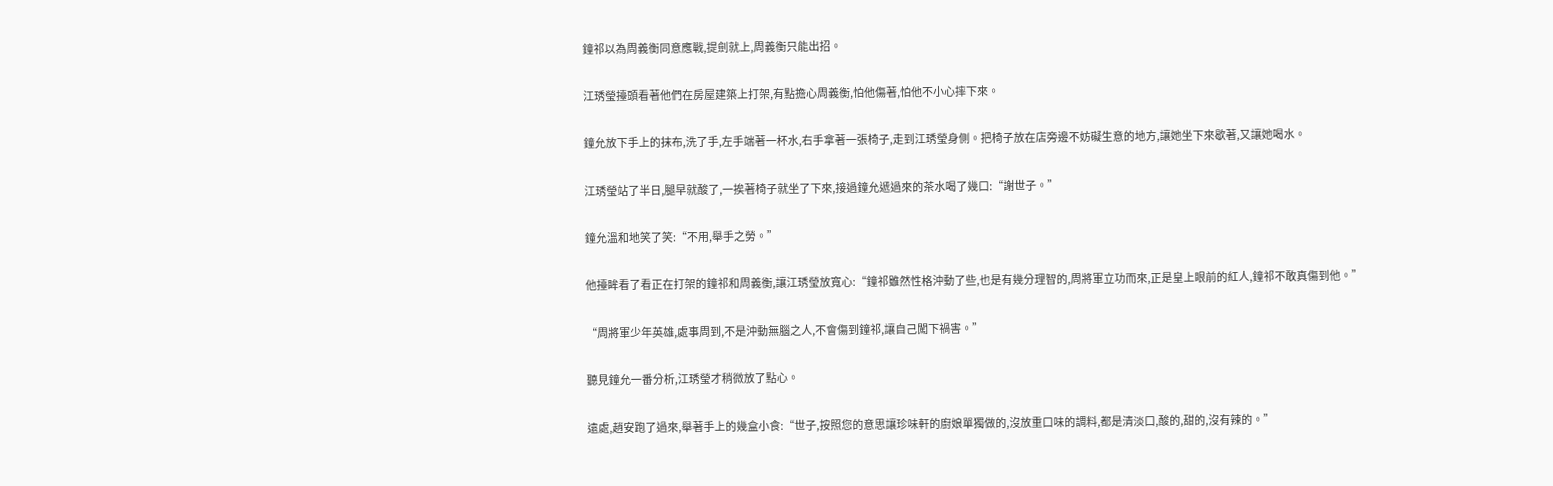鐘祁以為周義衡同意應戰,提劍就上,周義衡只能出招。

江琇瑩擡頭看著他們在房屋建築上打架,有點擔心周義衡,怕他傷著,怕他不小心摔下來。

鐘允放下手上的抹布,洗了手,左手端著一杯水,右手拿著一張椅子,走到江琇瑩身側。把椅子放在店旁邊不妨礙生意的地方,讓她坐下來歇著,又讓她喝水。

江琇瑩站了半日,腿早就酸了,一挨著椅子就坐了下來,接過鐘允遞過來的茶水喝了幾口:“謝世子。”

鐘允溫和地笑了笑:“不用,舉手之勞。”

他擡眸看了看正在打架的鐘祁和周義衡,讓江琇瑩放寬心:“鐘祁雖然性格沖動了些,也是有幾分理智的,周將軍立功而來,正是皇上眼前的紅人,鐘祁不敢真傷到他。”

“周將軍少年英雄,處事周到,不是沖動無腦之人,不會傷到鐘祁,讓自己闖下禍害。”

聽見鐘允一番分析,江琇瑩才稍微放了點心。

遠處,趙安跑了過來,舉著手上的幾盒小食:“世子,按照您的意思讓珍味軒的廚娘單獨做的,沒放重口味的調料,都是清淡口,酸的,甜的,沒有辣的。”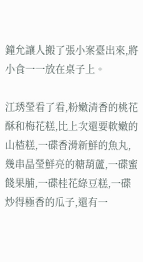鐘允讓人搬了張小案臺出來,將小食一一放在桌子上。

江琇瑩看了看,粉嫩清香的桃花酥和梅花糕,比上次還要軟嫩的山楂糕,一碟香滑新鮮的魚丸,幾串晶瑩鮮亮的糖葫蘆,一碟蜜餞果脯,一碟桂花綠豆糕,一碟炒得極香的瓜子,還有一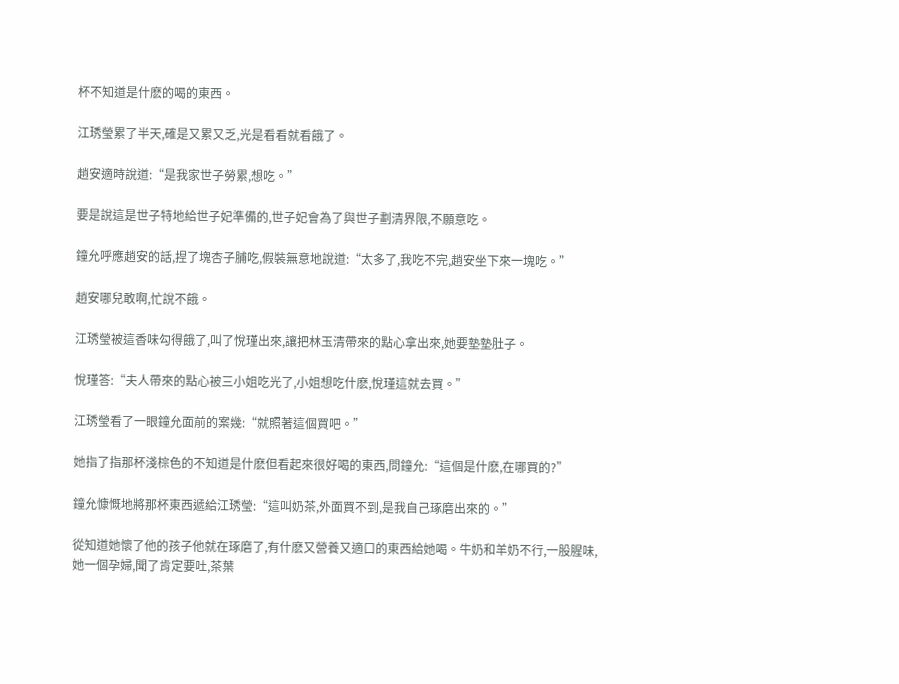杯不知道是什麽的喝的東西。

江琇瑩累了半天,確是又累又乏,光是看看就看餓了。

趙安適時說道:“是我家世子勞累,想吃。”

要是說這是世子特地給世子妃準備的,世子妃會為了與世子劃清界限,不願意吃。

鐘允呼應趙安的話,捏了塊杏子脯吃,假裝無意地說道:“太多了,我吃不完,趙安坐下來一塊吃。”

趙安哪兒敢啊,忙說不餓。

江琇瑩被這香味勾得餓了,叫了悅瑾出來,讓把林玉清帶來的點心拿出來,她要墊墊肚子。

悅瑾答:“夫人帶來的點心被三小姐吃光了,小姐想吃什麽,悅瑾這就去買。”

江琇瑩看了一眼鐘允面前的案幾:“就照著這個買吧。”

她指了指那杯淺棕色的不知道是什麽但看起來很好喝的東西,問鐘允:“這個是什麽,在哪買的?”

鐘允慷慨地將那杯東西遞給江琇瑩:“這叫奶茶,外面買不到,是我自己琢磨出來的。”

從知道她懷了他的孩子他就在琢磨了,有什麽又營養又適口的東西給她喝。牛奶和羊奶不行,一股腥味,她一個孕婦,聞了肯定要吐,茶葉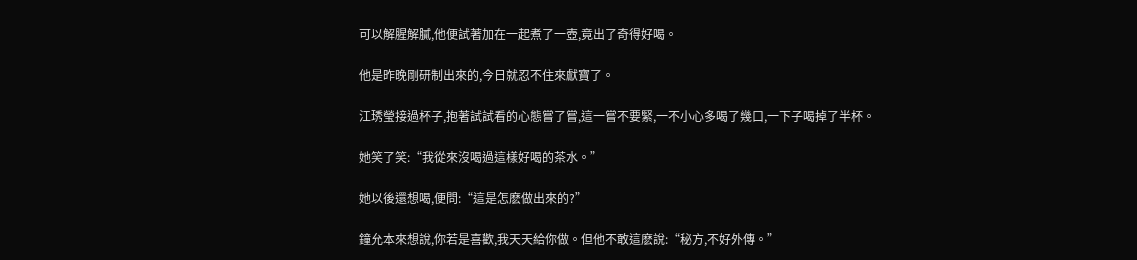可以解腥解膩,他便試著加在一起煮了一壺,竟出了奇得好喝。

他是昨晚剛研制出來的,今日就忍不住來獻寶了。

江琇瑩接過杯子,抱著試試看的心態嘗了嘗,這一嘗不要緊,一不小心多喝了幾口,一下子喝掉了半杯。

她笑了笑:“我從來沒喝過這樣好喝的茶水。”

她以後還想喝,便問:“這是怎麽做出來的?”

鐘允本來想說,你若是喜歡,我天天給你做。但他不敢這麽說:“秘方,不好外傳。”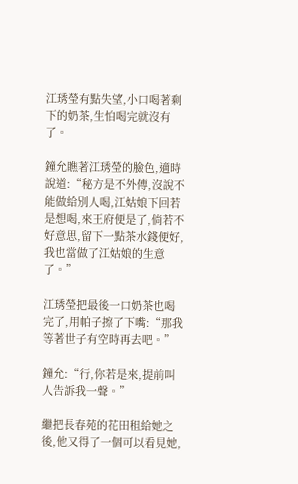江琇瑩有點失望,小口喝著剩下的奶茶,生怕喝完就沒有了。

鐘允瞧著江琇瑩的臉色,適時說道:“秘方是不外傳,沒說不能做給別人喝,江姑娘下回若是想喝,來王府便是了,倘若不好意思,留下一點茶水錢便好,我也當做了江姑娘的生意了。”

江琇瑩把最後一口奶茶也喝完了,用帕子擦了下嘴:“那我等著世子有空時再去吧。”

鐘允:“行,你若是來,提前叫人告訴我一聲。”

繼把長春苑的花田租給她之後,他又得了一個可以看見她,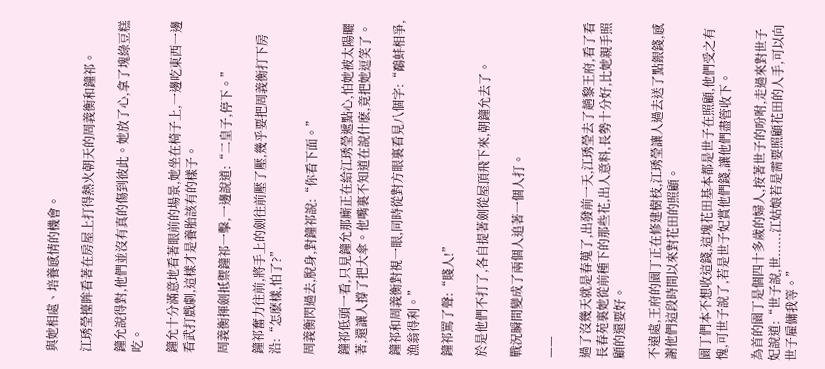與她相處、培養感情的機會。

江琇瑩擡眸看著在房屋上打得熱火朝天的周義衡和鐘祁。

鐘允說得對,他們並沒有真的傷到彼此。她放了心,拿了塊綠豆糕吃。

鐘允十分滿意地看著眼前的場景,她坐在椅子上,一邊吃東西一邊看武打戲劇,這樣才是養胎該有的樣子。

周義衡揮劍抵禦鐘祁一擊,一邊說道:“二皇子,停下。”

鐘祁奮力往前,將手上的劍往前壓了壓,幾乎要把周義衡打下房沿:“怎麽樣,怕了?”

周義衡閃過去,脫身,對鐘祁說:“你看下面。”

鐘祁低頭一看,只見鐘允那廝正在給江琇瑩遞點心,怕她被太陽曬著,還讓人撐了把大傘。他嘴裏不知道在說什麽,竟把她逗笑了。

鐘祁和周義衡對視一眼,同時從對方眼裏看見八個字:“鷸蚌相爭,漁翁得利。”

鐘祁罵了聲:“賤人!”

於是他們不打了,各自提著劍從屋頂飛下來,朝鐘允去了。

戰況瞬間變成了兩個人追著一個人打。

——

過了沒幾天就是春蒐了,出發前一天,江琇瑩去了趟黎王府,看了看長春苑裏她從前種下的那些花,出人意料,長勢十分好,比她親手照顧的還要好。

不遠處,王府的園丁正在修建樹枝,江琇瑩讓人過去送了點銀錢,感謝他們這段時間以來對花田的照顧。

園丁們本不想收這錢,這塊花田基本都是世子在照顧,他們受之有愧,可世子說了,若是世子妃賞他們錢,讓他們盡管收下。

為首的園丁是個四十多歲的婦人,按著世子的吩咐,走過來對世子妃說道:“世子說,世......江姑娘若是需要照顧花田的人手,可以向世子雇傭我等。”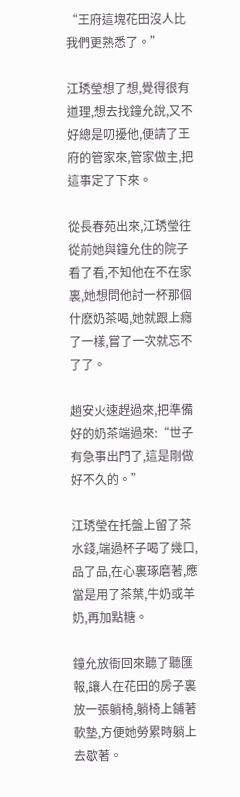“王府這塊花田沒人比我們更熟悉了。”

江琇瑩想了想,覺得很有道理,想去找鐘允說,又不好總是叨擾他,便請了王府的管家來,管家做主,把這事定了下來。

從長春苑出來,江琇瑩往從前她與鐘允住的院子看了看,不知他在不在家裏,她想問他討一杯那個什麽奶茶喝,她就跟上癮了一樣,嘗了一次就忘不了了。

趙安火速趕過來,把準備好的奶茶端過來:“世子有急事出門了,這是剛做好不久的。”

江琇瑩在托盤上留了茶水錢,端過杯子喝了幾口,品了品,在心裏琢磨著,應當是用了茶葉,牛奶或羊奶,再加點糖。

鐘允放衙回來聽了聽匯報,讓人在花田的房子裏放一張躺椅,躺椅上鋪著軟墊,方便她勞累時躺上去歇著。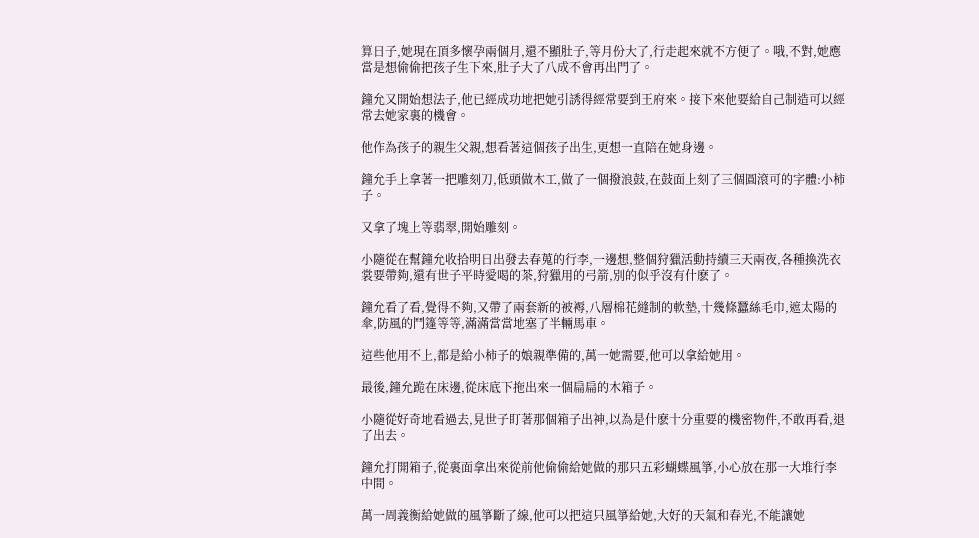算日子,她現在頂多懷孕兩個月,還不顯肚子,等月份大了,行走起來就不方便了。哦,不對,她應當是想偷偷把孩子生下來,肚子大了八成不會再出門了。

鐘允又開始想法子,他已經成功地把她引誘得經常要到王府來。接下來他要給自己制造可以經常去她家裏的機會。

他作為孩子的親生父親,想看著這個孩子出生,更想一直陪在她身邊。

鐘允手上拿著一把雕刻刀,低頭做木工,做了一個撥浪鼓,在鼓面上刻了三個圓滾可的字體:小柿子。

又拿了塊上等翡翠,開始雕刻。

小隨從在幫鐘允收拾明日出發去春蒐的行李,一邊想,整個狩獵活動持續三天兩夜,各種換洗衣裳要帶夠,還有世子平時愛喝的茶,狩獵用的弓箭,別的似乎沒有什麽了。

鐘允看了看,覺得不夠,又帶了兩套新的被褥,八層棉花縫制的軟墊,十幾條蠶絲毛巾,遮太陽的傘,防風的鬥篷等等,滿滿當當地塞了半輛馬車。

這些他用不上,都是給小柿子的娘親準備的,萬一她需要,他可以拿給她用。

最後,鐘允跪在床邊,從床底下拖出來一個扁扁的木箱子。

小隨從好奇地看過去,見世子盯著那個箱子出神,以為是什麽十分重要的機密物件,不敢再看,退了出去。

鐘允打開箱子,從裏面拿出來從前他偷偷給她做的那只五彩蝴蝶風箏,小心放在那一大堆行李中間。

萬一周義衡給她做的風箏斷了線,他可以把這只風箏給她,大好的天氣和春光,不能讓她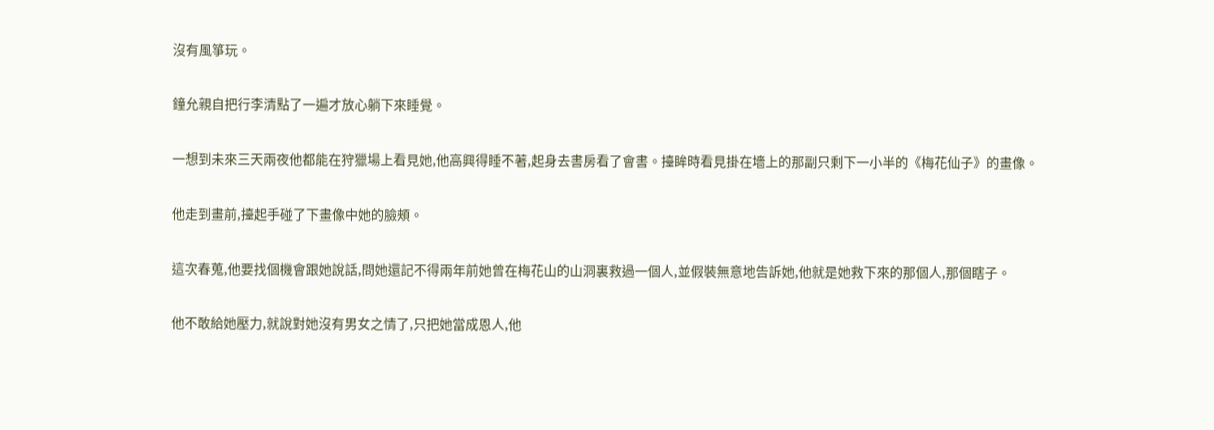沒有風箏玩。

鐘允親自把行李清點了一遍才放心躺下來睡覺。

一想到未來三天兩夜他都能在狩獵場上看見她,他高興得睡不著,起身去書房看了會書。擡眸時看見掛在墻上的那副只剩下一小半的《梅花仙子》的畫像。

他走到畫前,擡起手碰了下畫像中她的臉頰。

這次春蒐,他要找個機會跟她說話,問她還記不得兩年前她曾在梅花山的山洞裏救過一個人,並假裝無意地告訴她,他就是她救下來的那個人,那個瞎子。

他不敢給她壓力,就說對她沒有男女之情了,只把她當成恩人,他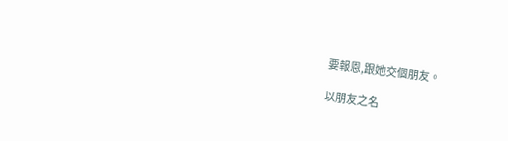要報恩,跟她交個朋友。

以朋友之名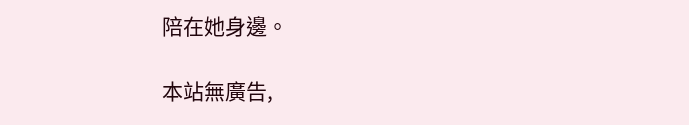陪在她身邊。

本站無廣告,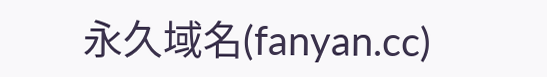永久域名(fanyan.cc)